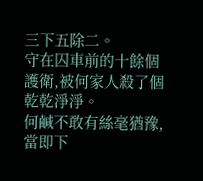三下五除二。
守在囚車前的十餘個護衛,被何家人殺了個乾乾淨淨。
何鹹不敢有絲毫猶豫,當即下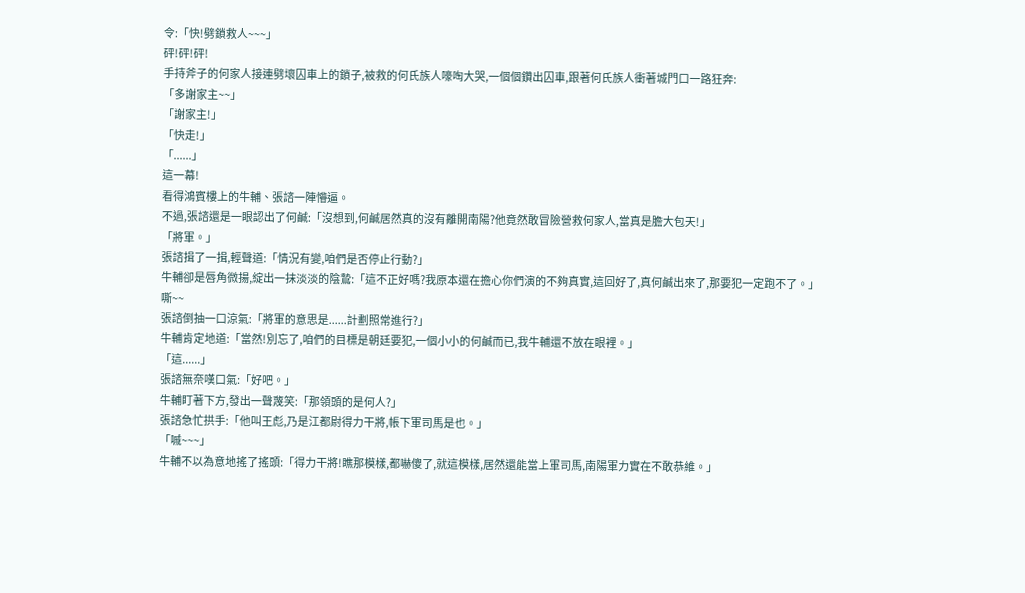令:「快!劈鎖救人~~~」
砰!砰!砰!
手持斧子的何家人接連劈壞囚車上的鎖子,被救的何氏族人嚎啕大哭,一個個鑽出囚車,跟著何氏族人衝著城門口一路狂奔:
「多謝家主~~」
「謝家主!」
「快走!」
「......」
這一幕!
看得鴻賓樓上的牛輔、張諮一陣懵逼。
不過,張諮還是一眼認出了何鹹:「沒想到,何鹹居然真的沒有離開南陽?他竟然敢冒險營救何家人,當真是膽大包天!」
「將軍。」
張諮揖了一揖,輕聲道:「情況有變,咱們是否停止行動?」
牛輔卻是唇角微揚,綻出一抹淡淡的陰鷙:「這不正好嗎?我原本還在擔心你們演的不夠真實,這回好了,真何鹹出來了,那要犯一定跑不了。」
嘶~~
張諮倒抽一口涼氣:「將軍的意思是......計劃照常進行?」
牛輔肯定地道:「當然!別忘了,咱們的目標是朝廷要犯,一個小小的何鹹而已,我牛輔還不放在眼裡。」
「這......」
張諮無奈嘆口氣:「好吧。」
牛輔盯著下方,發出一聲蔑笑:「那領頭的是何人?」
張諮急忙拱手:「他叫王彪,乃是江都尉得力干將,帳下軍司馬是也。」
「嘁~~~」
牛輔不以為意地搖了搖頭:「得力干將!瞧那模樣,都嚇傻了,就這模樣,居然還能當上軍司馬,南陽軍力實在不敢恭維。」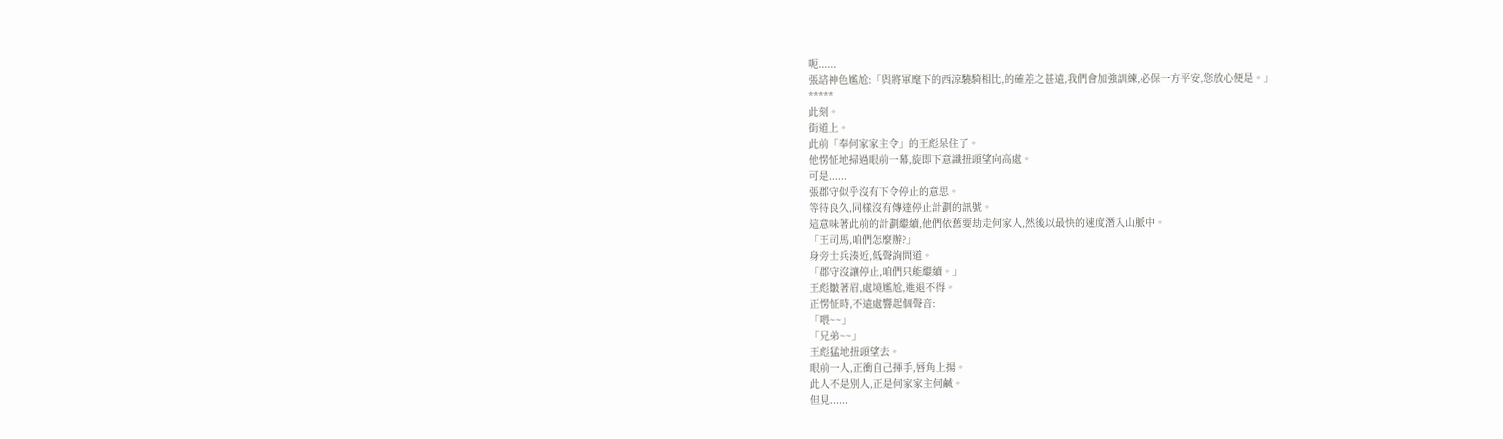呃......
張諮神色尷尬:「與將軍麾下的西涼驍騎相比,的確差之甚遠,我們會加強訓練,必保一方平安,您放心便是。」
*****
此刻。
街道上。
此前「奉何家家主令」的王彪呆住了。
他愣怔地掃過眼前一幕,旋即下意識扭頭望向高處。
可是......
張郡守似乎沒有下令停止的意思。
等待良久,同樣沒有傳達停止計劃的訊號。
這意味著此前的計劃繼續,他們依舊要劫走何家人,然後以最快的速度潛入山脈中。
「王司馬,咱們怎麼辦?」
身旁士兵湊近,低聲詢問道。
「郡守沒讓停止,咱們只能繼續。」
王彪皺著眉,處境尷尬,進退不得。
正愣怔時,不遠處響起個聲音:
「喂~~」
「兄弟~~」
王彪猛地扭頭望去。
眼前一人,正衝自己揮手,唇角上揚。
此人不是別人,正是何家家主何鹹。
但見......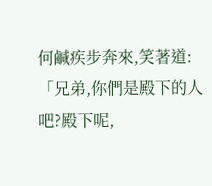何鹹疾步奔來,笑著道:「兄弟,你們是殿下的人吧?殿下呢,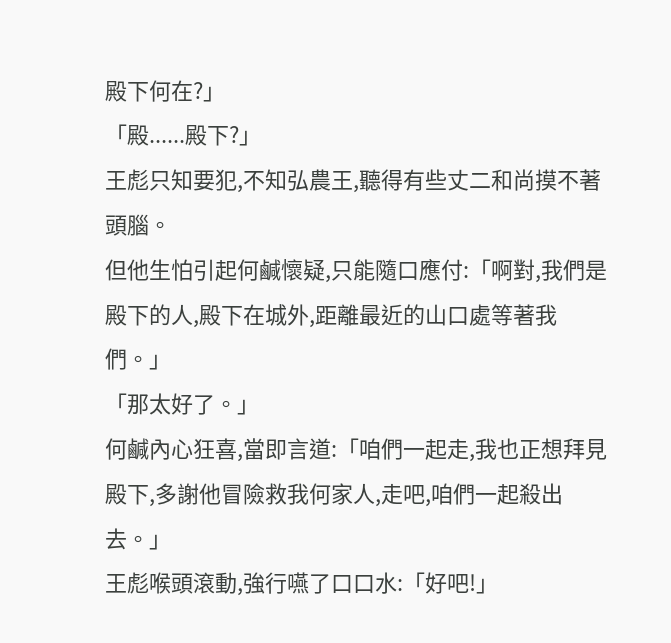殿下何在?」
「殿......殿下?」
王彪只知要犯,不知弘農王,聽得有些丈二和尚摸不著頭腦。
但他生怕引起何鹹懷疑,只能隨口應付:「啊對,我們是殿下的人,殿下在城外,距離最近的山口處等著我們。」
「那太好了。」
何鹹內心狂喜,當即言道:「咱們一起走,我也正想拜見殿下,多謝他冒險救我何家人,走吧,咱們一起殺出去。」
王彪喉頭滾動,強行嚥了口口水:「好吧!」